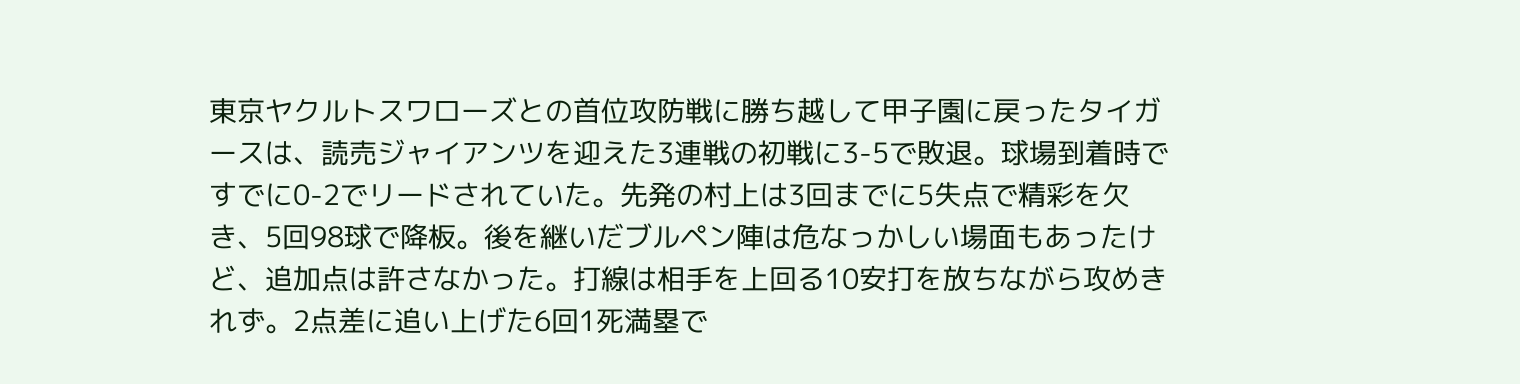東京ヤクルトスワローズとの首位攻防戦に勝ち越して甲子園に戻ったタイガースは、読売ジャイアンツを迎えた3連戦の初戦に3-5で敗退。球場到着時ですでに0-2でリードされていた。先発の村上は3回までに5失点で精彩を欠き、5回98球で降板。後を継いだブルペン陣は危なっかしい場面もあったけど、追加点は許さなかった。打線は相手を上回る10安打を放ちながら攻めきれず。2点差に追い上げた6回1死満塁で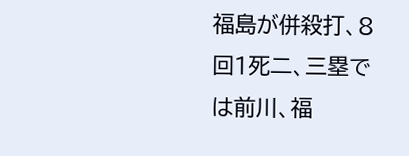福島が併殺打、8回1死二、三塁では前川、福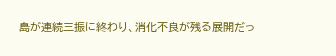島が連続三振に終わり、消化不良が残る展開だっ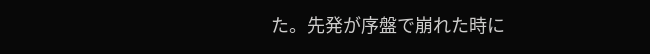た。先発が序盤で崩れた時に